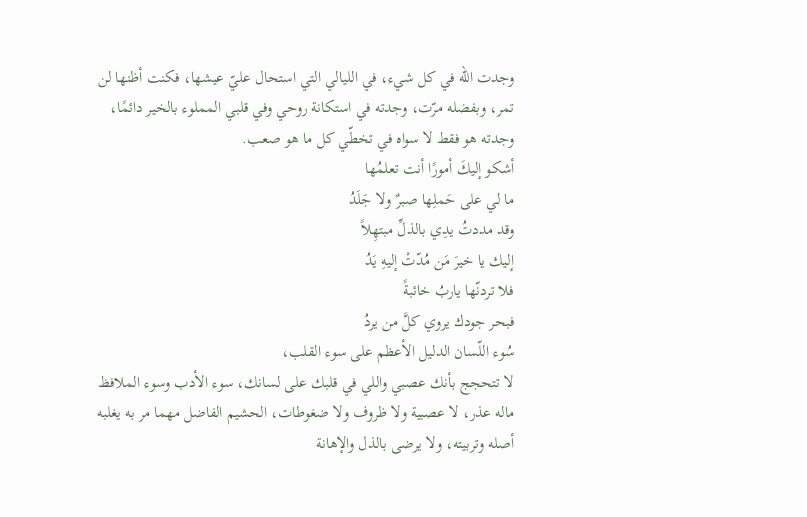وجدت الله في كل شيء، في الليالي التي استحال عليّ عيشها، فكنت أظنها لن تمر، وبفضله مرّت، وجدته في استكانة روحي وفي قلبي المملوء بالخير دائمًا، وجدته هو فقط لا سواه في تخطّي كل ما هو صعب.
أشكو إليكَ أمورًا أنت تعلمُها
ما لي على حَملِها صبرٌ ولا جَلَدُ
وقد مددتُ يدِي بالذلِّ مبتهِلاً
إليك يا خيرَ مَن مُدّتْ إليهِ يَدُ
فلا تردنّها ياربُ خائبةً
فبحر جودك يروي كلَّ من يردُ
سُوء اللّسان الدليل الأعظم على سوء القلب،
لا تتحجج بأنك عصبي واللي في قلبك على لسانك، سوء الأدب وسوء الملافظ ماله عذر، لا عصبية ولا ظروف ولا ضغوطات، الحشيم الفاضل مهما مر به يغلبه أصله وتربيته، ولا يرضى بالذل والإهانة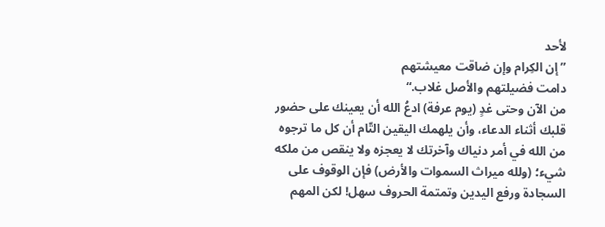لأحد
”إن الكِرام وإن ضاقت معيشتهم
دامت فضيلتهم والأصل غلاب.“
من الآن وحتى غدٍ (يوم عرفة) ادعُ الله أن يعينك على حضور قلبك أثناء الدعاء، وأن يلهمك اليقين التّام أن كل ما ترجوه من الله في أمر دنياك وآخرتك لا يعجزه ولا ينقص من ملكه شيء؛ (ولله ميراث السموات والأرض) فإن الوقوف على السجادة ورفع اليدين وتمتمة الحروف سهل! لكن المهم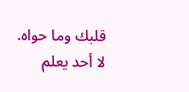قلبك وما حواه.
لا أحد يعلم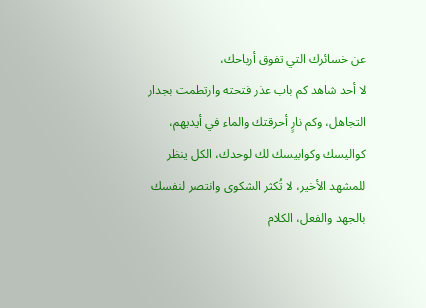عن خسائرك التي تفوق أرباحك،
لا أحد شاهد كم باب عذر فتحته وارتطمت بجدار التجاهل، وكم نارٍ أحرقتك والماء في أيديهم، كواليسك وكوابيسك لك لوحدك، الكل ينظر للمشهد الأخير، لا تُكثر الشكوى وانتصر لنفسك بالجهد والفعل، الكلام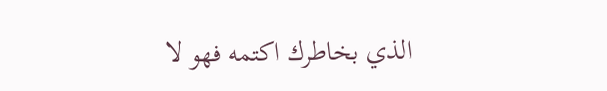الذي بخاطرك اكتمه فهو لا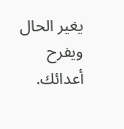يغير الحال ويفرح أعدائك.